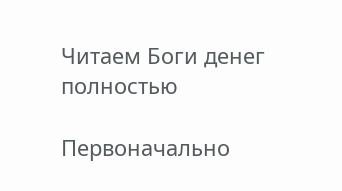Читаем Боги денег полностью

Первоначально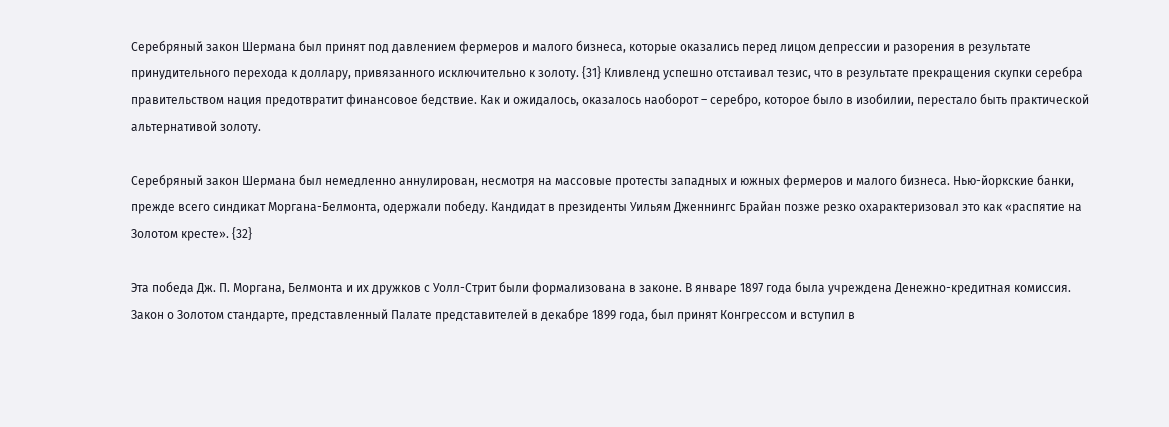Серебряный закон Шермана был принят под давлением фермеров и малого бизнеса, которые оказались перед лицом депрессии и разорения в результате принудительного перехода к доллару, привязанного исключительно к золоту. {31} Кливленд успешно отстаивал тезис, что в результате прекращения скупки серебра правительством нация предотвратит финансовое бедствие. Как и ожидалось, оказалось наоборот – серебро, которое было в изобилии, перестало быть практической альтернативой золоту.

Серебряный закон Шермана был немедленно аннулирован, несмотря на массовые протесты западных и южных фермеров и малого бизнеса. Нью-йоркские банки, прежде всего синдикат Моргана-Белмонта, одержали победу. Кандидат в президенты Уильям Дженнингс Брайан позже резко охарактеризовал это как «распятие на Золотом кресте». {32}

Эта победа Дж. П. Моргана, Белмонта и их дружков с Уолл-Стрит были формализована в законе. В январе 1897 года была учреждена Денежно-кредитная комиссия. Закон о Золотом стандарте, представленный Палате представителей в декабре 1899 года, был принят Конгрессом и вступил в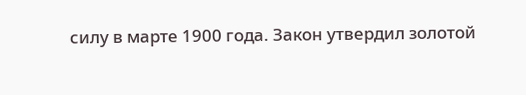силу в марте 1900 года. Закон утвердил золотой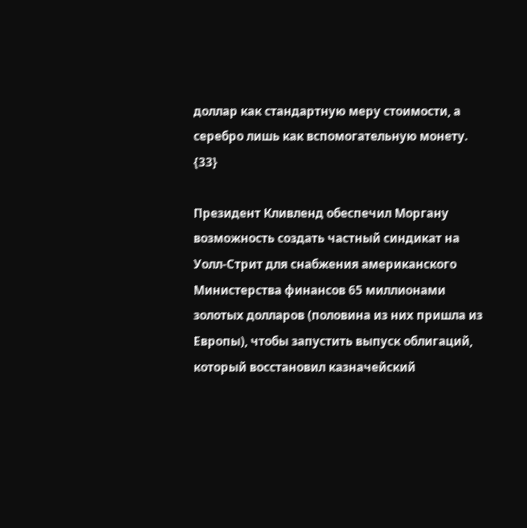доллар как стандартную меру стоимости, а серебро лишь как вспомогательную монету. {33}

Президент Кливленд обеспечил Моргану возможность создать частный синдикат на Уолл-Стрит для снабжения американского Министерства финансов 65 миллионами золотых долларов (половина из них пришла из Европы), чтобы запустить выпуск облигаций, который восстановил казначейский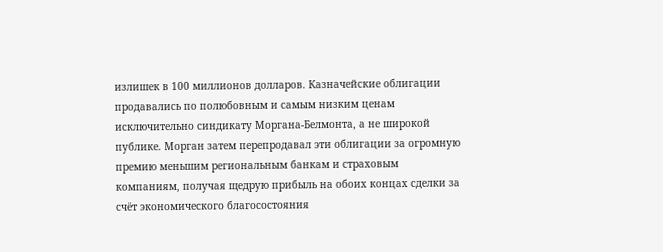излишек в 100 миллионов долларов. Казначейские облигации продавались по полюбовным и самым низким ценам исключительно синдикату Моргана-Белмонта, а не широкой публике. Морган затем перепродавал эти облигации за огромную премию меньшим региональным банкам и страховым компаниям, получая щедрую прибыль на обоих концах сделки за счёт экономического благосостояния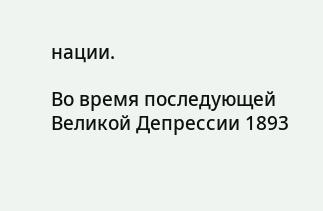нации.

Во время последующей Великой Депрессии 1893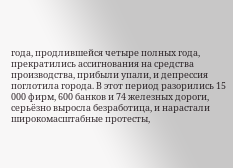года, продлившейся четыре полных года, прекратились ассигнования на средства производства, прибыли упали, и депрессия поглотила города. В этот период разорились 15 000 фирм, 600 банков и 74 железных дороги, серьёзно выросла безработица, и нарастали широкомасштабные протесты,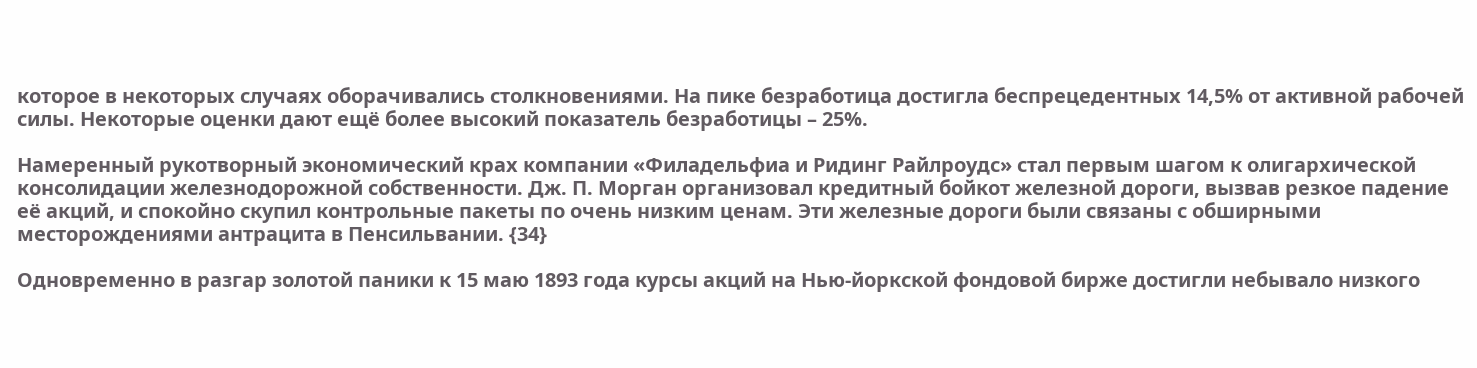которое в некоторых случаях оборачивались столкновениями. На пике безработица достигла беспрецедентных 14,5% от активной рабочей силы. Некоторые оценки дают ещё более высокий показатель безработицы – 25%.

Намеренный рукотворный экономический крах компании «Филадельфиа и Ридинг Райлроудс» стал первым шагом к олигархической консолидации железнодорожной собственности. Дж. П. Морган организовал кредитный бойкот железной дороги, вызвав резкое падение её акций, и спокойно скупил контрольные пакеты по очень низким ценам. Эти железные дороги были связаны с обширными месторождениями антрацита в Пенсильвании. {34}

Одновременно в разгар золотой паники к 15 маю 1893 года курсы акций на Нью-йоркской фондовой бирже достигли небывало низкого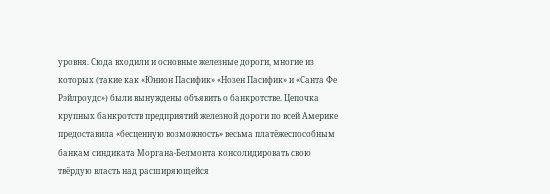уровня. Сюда входили и основные железные дороги, многие из которых (такие как «Юнион Пасифик» «Нозен Пасифик» и «Санта Фе Рэйлроудс») были вынуждены объявить о банкротстве. Цепочка крупных банкротств предприятий железной дороги по всей Америке предоставила «бесценную возможность» весьма платёжеспособным банкам синдиката Моргана-Белмонта консолидировать свою твёрдую власть над расширяющейся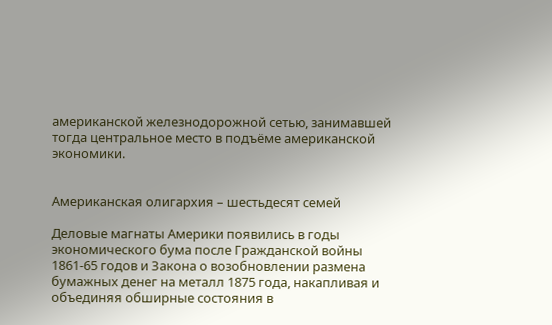американской железнодорожной сетью, занимавшей тогда центральное место в подъёме американской экономики.


Американская олигархия – шестьдесят семей

Деловые магнаты Америки появились в годы экономического бума после Гражданской войны 1861-65 годов и Закона о возобновлении размена бумажных денег на металл 1875 года, накапливая и объединяя обширные состояния в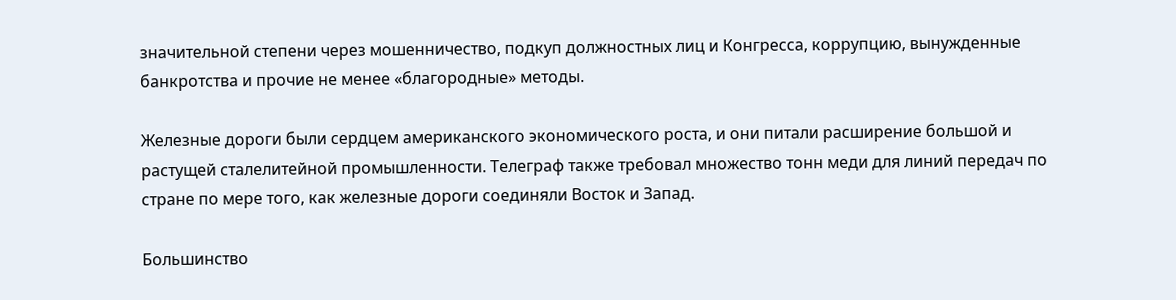значительной степени через мошенничество, подкуп должностных лиц и Конгресса, коррупцию, вынужденные банкротства и прочие не менее «благородные» методы.

Железные дороги были сердцем американского экономического роста, и они питали расширение большой и растущей сталелитейной промышленности. Телеграф также требовал множество тонн меди для линий передач по стране по мере того, как железные дороги соединяли Восток и Запад.

Большинство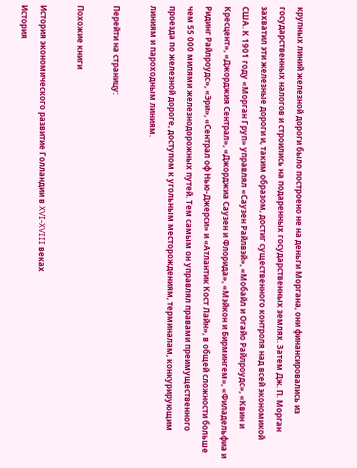крупных линий железной дороги было построено не на деньги Моргана, они финансировались из государственных налогов и строились на подаренных государственных землях. Затем Дж. П. Морган захватил эти железные дороги и, таким образом, достиг существенного контроля над всей экономикой США. К 1901 году «Морган Груп» управлял «Саузен Райлвэй», «Мобайл и Огайо Райлроудс», «Квин и Кресцент», «Джорджия Сентрал», «Джорджиа Саузен и Флорида», «Мэйкон и Бирмингем», «Филадельфиа и Ридинг Райлроудс», «Эри», «Сентрал оф Нью-Джерси» и «Атлантик Кост Лайн», в общей сложности больше чем 55 000 милями железнодорожных путей. Тем самым он управлял правами преимущественного проезда по железной дороге, доступом к угольным месторождениям, терминалам, конкурирующим линиям и пароходным линиям.

Перейти на страницу:

Похожие книги

История экономического развитие Голландии в XVI-XVIII веках
История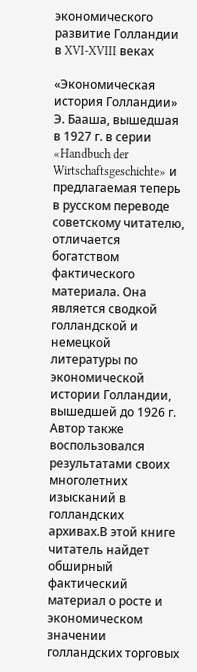экономического развитие Голландии в XVI-XVIII веках

«Экономическая история Голландии» Э. Бааша, вышедшая в 1927 г. в серии «Handbuch der Wirtschaftsgeschichte» и предлагаемая теперь в русском переводе советскому читателю, отличается богатством фактического материала. Она является сводкой голландской и немецкой литературы по экономической истории Голландии, вышедшей до 1926 г. Автор также воспользовался результатами своих многолетних изысканий в голландских архивах.В этой книге читатель найдет обширный фактический материал о росте и экономическом значении голландских торговых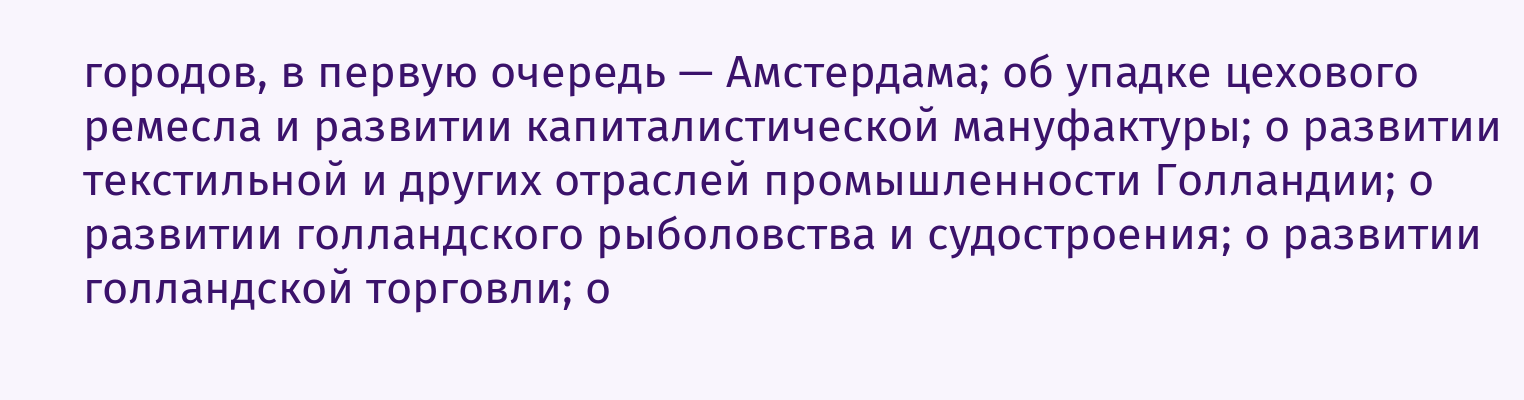городов, в первую очередь — Амстердама; об упадке цехового ремесла и развитии капиталистической мануфактуры; о развитии текстильной и других отраслей промышленности Голландии; о развитии голландского рыболовства и судостроения; о развитии голландской торговли; о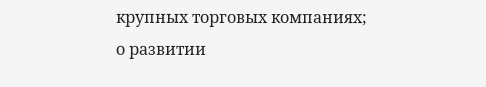крупных торговых компаниях; о развитии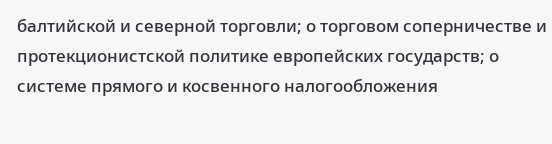балтийской и северной торговли; о торговом соперничестве и протекционистской политике европейских государств; о системе прямого и косвенного налогообложения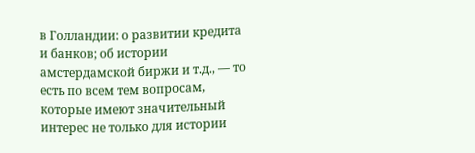в Голландии: о развитии кредита и банков; об истории амстердамской биржи и т.д., — то есть по всем тем вопросам, которые имеют значительный интерес не только для истории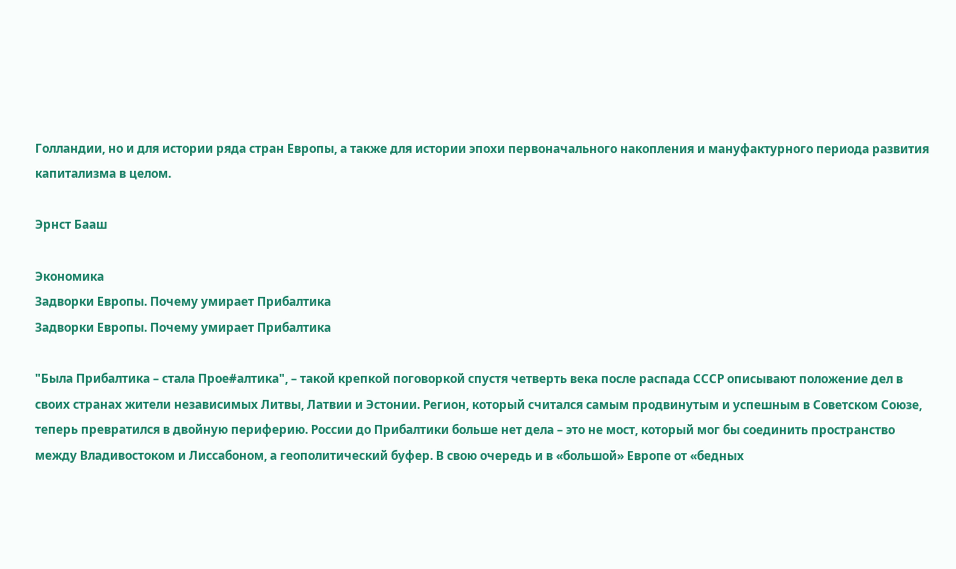Голландии, но и для истории ряда стран Европы, а также для истории эпохи первоначального накопления и мануфактурного периода развития капитализма в целом.

Эрнст Бааш

Экономика
Задворки Европы. Почему умирает Прибалтика
Задворки Европы. Почему умирает Прибалтика

"Была Прибалтика – стала Прое#алтика", – такой крепкой поговоркой спустя четверть века после распада СССР описывают положение дел в своих странах жители независимых Литвы, Латвии и Эстонии. Регион, который считался самым продвинутым и успешным в Советском Союзе, теперь превратился в двойную периферию. России до Прибалтики больше нет дела – это не мост, который мог бы соединить пространство между Владивостоком и Лиссабоном, а геополитический буфер. В свою очередь и в «большой» Европе от «бедных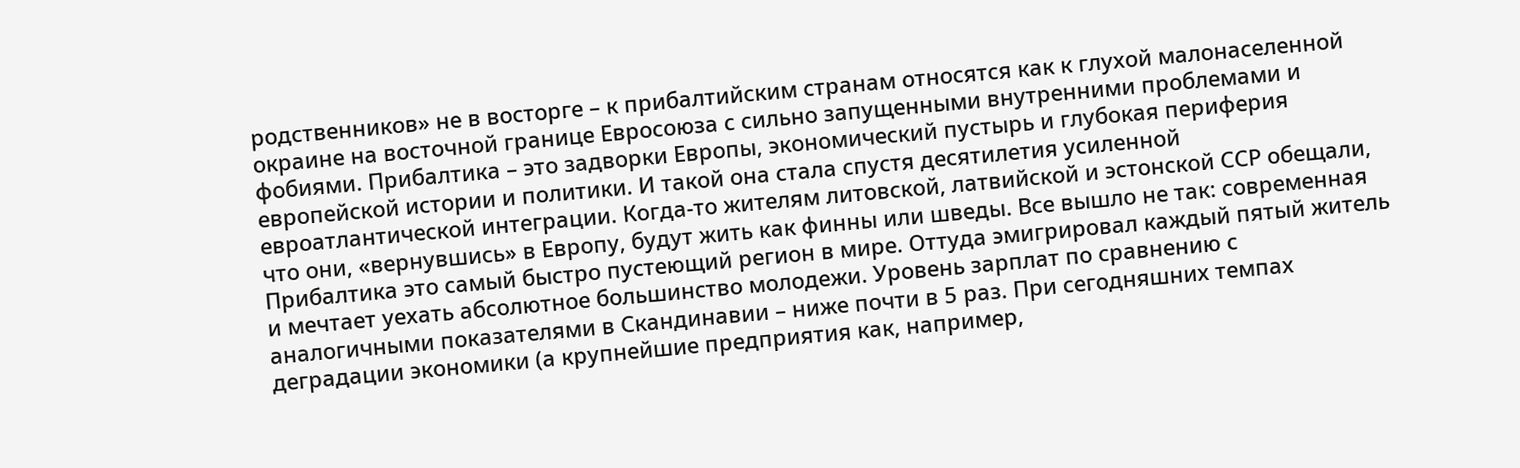родственников» не в восторге – к прибалтийским странам относятся как к глухой малонаселенной окраине на восточной границе Евросоюза с сильно запущенными внутренними проблемами и фобиями. Прибалтика – это задворки Европы, экономический пустырь и глубокая периферия европейской истории и политики. И такой она стала спустя десятилетия усиленной евроатлантической интеграции. Когда-то жителям литовской, латвийской и эстонской ССР обещали, что они, «вернувшись» в Европу, будут жить как финны или шведы. Все вышло не так: современная Прибалтика это самый быстро пустеющий регион в мире. Оттуда эмигрировал каждый пятый житель и мечтает уехать абсолютное большинство молодежи. Уровень зарплат по сравнению с аналогичными показателями в Скандинавии – ниже почти в 5 раз. При сегодняшних темпах деградации экономики (а крупнейшие предприятия как, например,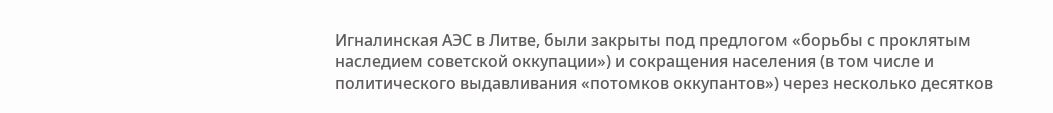Игналинская АЭС в Литве, были закрыты под предлогом «борьбы с проклятым наследием советской оккупации») и сокращения населения (в том числе и политического выдавливания «потомков оккупантов») через несколько десятков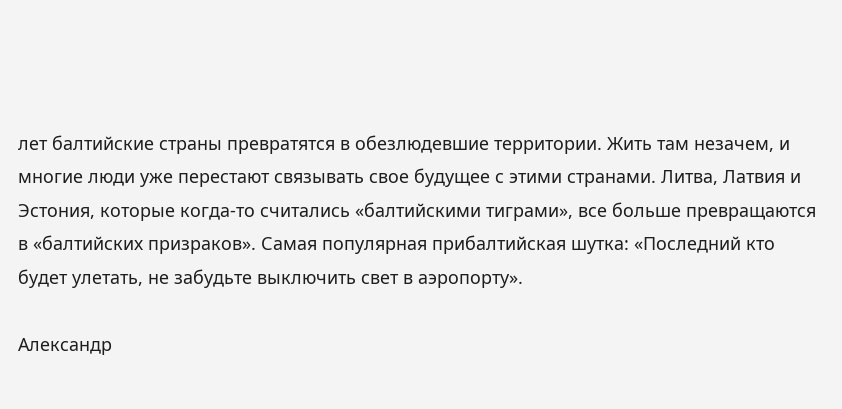лет балтийские страны превратятся в обезлюдевшие территории. Жить там незачем, и многие люди уже перестают связывать свое будущее с этими странами. Литва, Латвия и Эстония, которые когда-то считались «балтийскими тиграми», все больше превращаются в «балтийских призраков». Самая популярная прибалтийская шутка: «Последний кто будет улетать, не забудьте выключить свет в аэропорту».

Александр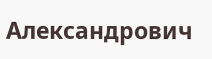Александрович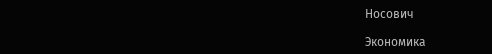Носович

Экономика